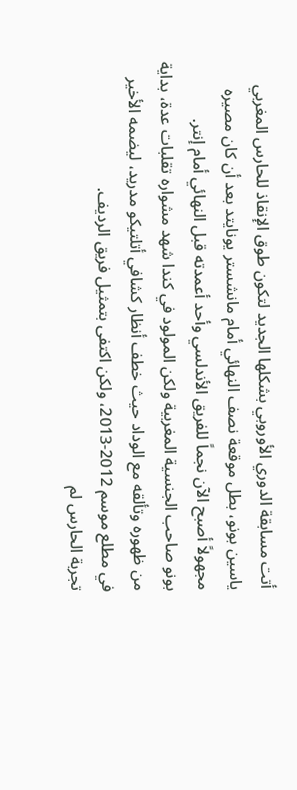أتت مسابقة الدوري الأوروبي بشكلها الجديد لتكون طوق الإنقاذ للحارس المغربي ياسين بونو، بطل موقعة نصف النهائي أمام مانشستر يونايتد بعد أن كان مصيره مجهولاً أصبح الآن نجماً للفريق الأندلسي وأحد أعمدته قبل النهائي أمام إنتر.
بونو صاحب الجنسية المغربية ولكن المولود في كندا شهد مشواره تقلبات عدة، بداية من ظهوره وتألقه مع الوداد حيث خطف أنظار كشافي أتلتيكو مدريد، ليضمه الأخير في مطلع موسم 2012-2013، ولكن اكتفى بتمثيل فريق الرديف.
تجربة الحارس لم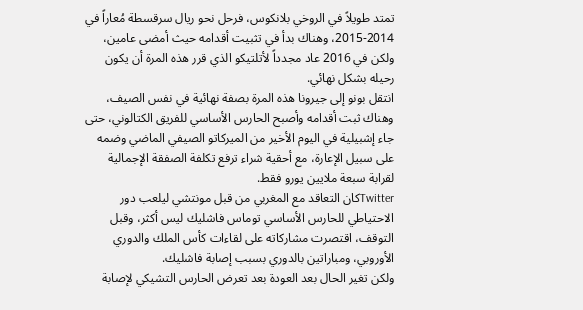تمتد طويلاً في الروخي بلانكوس، فرحل نحو ريال سرقسطة مُعاراً في 2014-2015، وهناك بدأ في تثبيت أقدامه حيث أمضى عامين، ولكن في 2016 عاد مجدداً لأتلتيكو الذي قرر هذه المرة أن يكون رحيله بشكل نهائي.
انتقل بونو إلى جيرونا هذه المرة بصفة نهائية في نفس الصيف، وهناك ثبت أقدامه وأصبح الحارس الأساسي للفريق الكتالوني، حتى جاء إشبيلية في اليوم الأخير من الميركاتو الصيفي الماضي وضمه على سبيل الإعارة، مع أحقية شراء ترفع تكلفة الصفقة الإجمالية لقرابة سبعة ملايين يورو فقط.
Twitterكان التعاقد مع المغربي من قبل مونتشي ليلعب دور الاحتياطي للحارس الأساسي توماس فاشليك ليس أكثر، وقبل التوقف، اقتصرت مشاركاته على لقاءات كأس الملك والدوري الأوروبي، ومباراتين بالدوري بسبب إصابة فاشليك.
ولكن تغير الحال بعد العودة بعد تعرض الحارس التشيكي لإصابة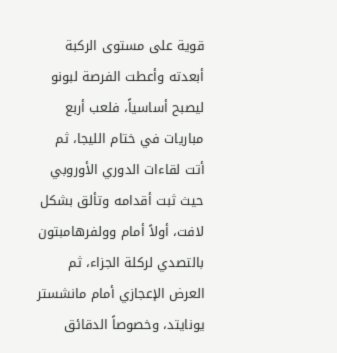قوية على مستوى الركبة أبعدته وأعطت الفرصة لبونو ليصبح أساسياً، فلعب أربع مباريات في ختام الليجا، ثم أتت لقاءات الدوري الأوروبي حيث ثبت أقدامه وتألق بشكل لافت، أولاً أمام وولفرهامبتون بالتصدي لركلة الجزاء، ثم العرض الإعجازي أمام مانشستر يونايتد، وخصوصاً الدقائق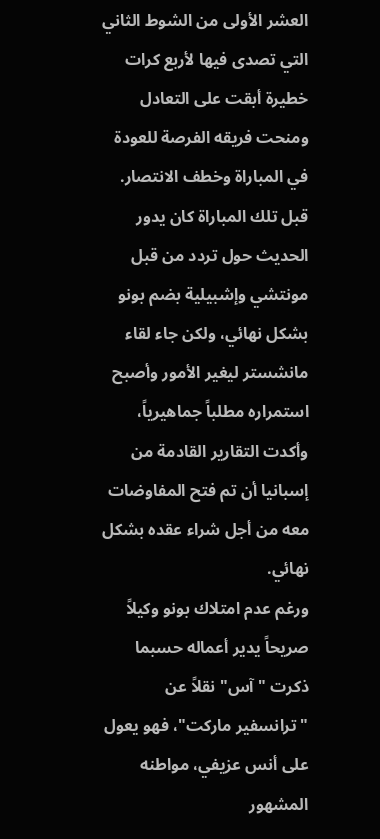العشر الأولى من الشوط الثاني التي تصدى فيها لأربع كرات خطيرة أبقت على التعادل ومنحت فريقه الفرصة للعودة في المباراة وخطف الانتصار.
قبل تلك المباراة كان يدور الحديث حول تردد من قبل مونتشي وإشبيلية بضم بونو بشكل نهائي، ولكن جاء لقاء مانشستر ليغير الأمور وأصبح استمراره مطلباً جماهيرياً، وأكدت التقارير القادمة من إسبانيا أن تم فتح المفاوضات معه من أجل شراء عقده بشكل نهائي.
ورغم عدم امتلاك بونو وكيلاً صريحاً يدير أعماله حسبما ذكرت "آس" نقلاً عن "ترانسفير ماركت"، فهو يعول على أنس عزيفي، مواطنه المشهور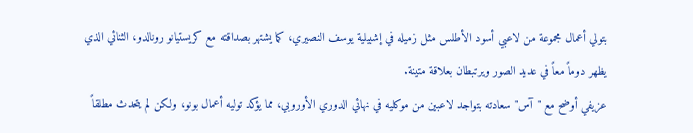بتولي أعمال مجموعة من لاعبي أسود الأطلس مثل زميله في إشبيلية يوسف النصيري، كما يشتهر بصداقته مع كريستيانو رونالدو، الثنائي الذي يظهر دوماً معاً في عديد الصور ويرتبطان بعلاقة متينة.
عزيفي أوضح مع "آس" سعادته بتواجد لاعبين من موكليه في نهائي الدوري الأوروبي، مما يؤكد توليه أعمال بونو، ولكن لم يتحدث مطلقاً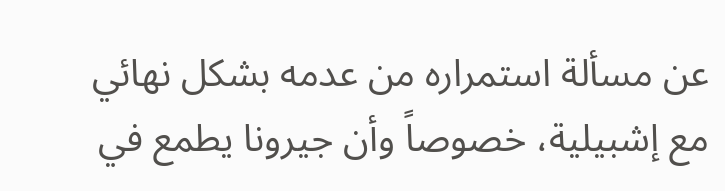عن مسألة استمراره من عدمه بشكل نهائي مع إشبيلية، خصوصاً وأن جيرونا يطمع في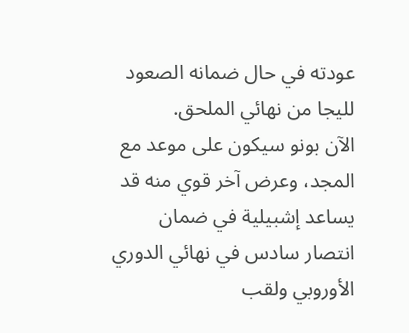عودته في حال ضمانه الصعود لليجا من نهائي الملحق.
الآن بونو سيكون على موعد مع المجد، وعرض آخر قوي منه قد يساعد إشبيلية في ضمان انتصار سادس في نهائي الدوري الأوروبي ولقب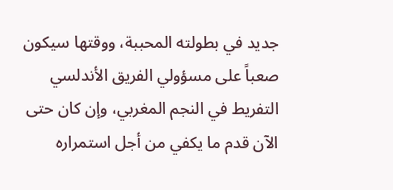جديد في بطولته المحببة، ووقتها سيكون صعباً على مسؤولي الفريق الأندلسي التفريط في النجم المغربي، وإن كان حتى الآن قدم ما يكفي من أجل استمراره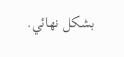بشكل نهائي.